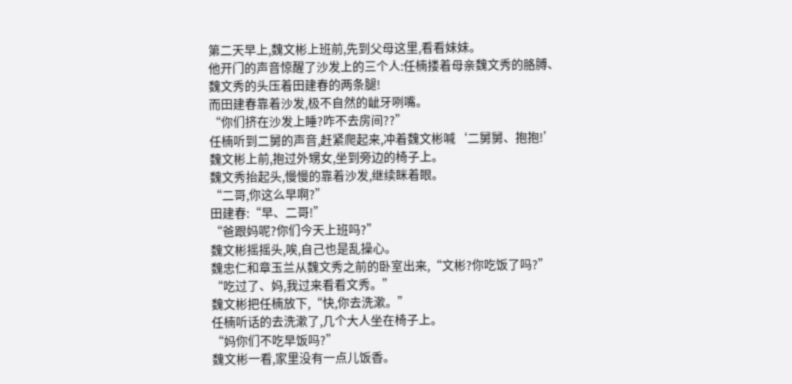第二天早上,魏文彬上班前,先到父母这里,看看妹妹。
他开门的声音惊醒了沙发上的三个人:任楠搂着母亲魏文秀的胳膊、魏文秀的头压着田建春的两条腿!
而田建春靠着沙发,极不自然的龇牙咧嘴。
“你们挤在沙发上睡?咋不去房间??”
任楠听到二舅的声音,赶紧爬起来,冲着魏文彬喊‘二舅舅、抱抱!’
魏文彬上前,抱过外甥女,坐到旁边的椅子上。
魏文秀抬起头,慢慢的靠着沙发,继续眯着眼。
“二哥,你这么早啊?”
田建春:“早、二哥!”
“爸跟妈呢?你们今天上班吗?”
魏文彬摇摇头,唉,自己也是乱操心。
魏忠仁和章玉兰从魏文秀之前的卧室出来,“文彬?你吃饭了吗?”
“吃过了、妈,我过来看看文秀。”
魏文彬把任楠放下,“快,你去洗漱。”
任楠听话的去洗漱了,几个大人坐在椅子上。
“妈你们不吃早饭吗?”
魏文彬一看,家里没有一点儿饭香。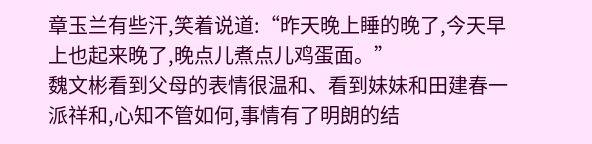章玉兰有些汗,笑着说道:“昨天晚上睡的晚了,今天早上也起来晚了,晚点儿煮点儿鸡蛋面。”
魏文彬看到父母的表情很温和、看到妹妹和田建春一派祥和,心知不管如何,事情有了明朗的结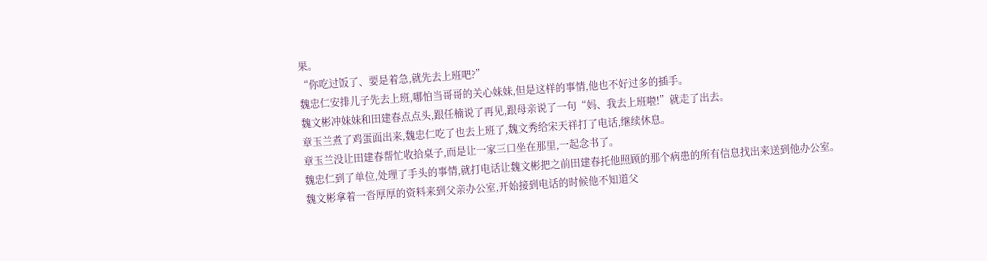果。
“你吃过饭了、要是着急,就先去上班吧?”
魏忠仁安排儿子先去上班,哪怕当哥哥的关心妹妹,但是这样的事情,他也不好过多的插手。
魏文彬冲妹妹和田建春点点头,跟任楠说了再见,跟母亲说了一句“妈、我去上班啦!”就走了出去。
章玉兰煮了鸡蛋面出来,魏忠仁吃了也去上班了,魏文秀给宋天祥打了电话,继续休息。
章玉兰没让田建春帮忙收拾桌子,而是让一家三口坐在那里,一起念书了。
魏忠仁到了单位,处理了手头的事情,就打电话让魏文彬把之前田建春托他照顾的那个病患的所有信息找出来送到他办公室。
魏文彬拿着一沓厚厚的资料来到父亲办公室,开始接到电话的时候他不知道父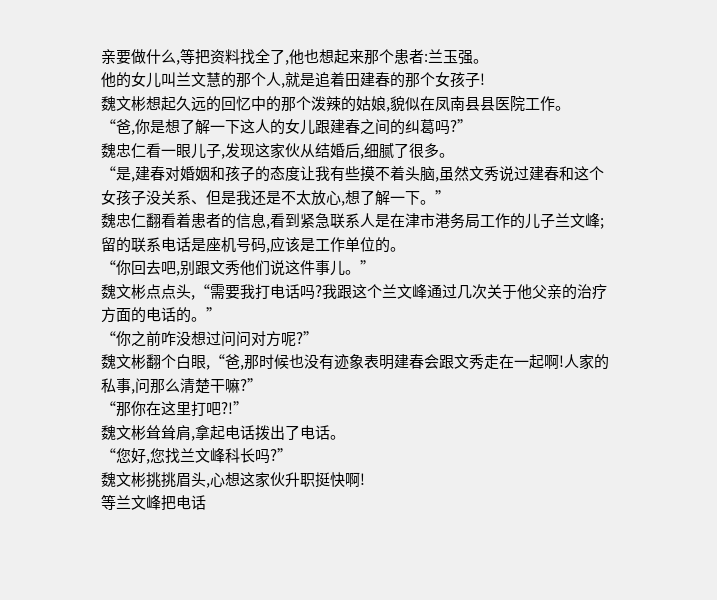亲要做什么,等把资料找全了,他也想起来那个患者:兰玉强。
他的女儿叫兰文慧的那个人,就是追着田建春的那个女孩子!
魏文彬想起久远的回忆中的那个泼辣的姑娘,貌似在凤南县县医院工作。
“爸,你是想了解一下这人的女儿跟建春之间的纠葛吗?”
魏忠仁看一眼儿子,发现这家伙从结婚后,细腻了很多。
“是,建春对婚姻和孩子的态度让我有些摸不着头脑,虽然文秀说过建春和这个女孩子没关系、但是我还是不太放心,想了解一下。”
魏忠仁翻看着患者的信息,看到紧急联系人是在津市港务局工作的儿子兰文峰;留的联系电话是座机号码,应该是工作单位的。
“你回去吧,别跟文秀他们说这件事儿。”
魏文彬点点头,“需要我打电话吗?我跟这个兰文峰通过几次关于他父亲的治疗方面的电话的。”
“你之前咋没想过问问对方呢?”
魏文彬翻个白眼,“爸,那时候也没有迹象表明建春会跟文秀走在一起啊!人家的私事,问那么清楚干嘛?”
“那你在这里打吧?!”
魏文彬耸耸肩,拿起电话拨出了电话。
“您好,您找兰文峰科长吗?”
魏文彬挑挑眉头,心想这家伙升职挺快啊!
等兰文峰把电话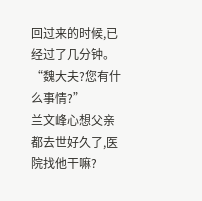回过来的时候,已经过了几分钟。
“魏大夫?您有什么事情?”
兰文峰心想父亲都去世好久了,医院找他干嘛?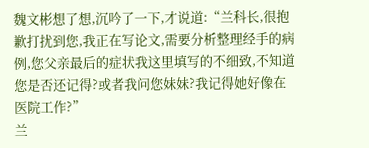魏文彬想了想,沉吟了一下,才说道:“兰科长,很抱歉打扰到您,我正在写论文,需要分析整理经手的病例,您父亲最后的症状我这里填写的不细致,不知道您是否还记得?或者我问您妹妹?我记得她好像在医院工作?”
兰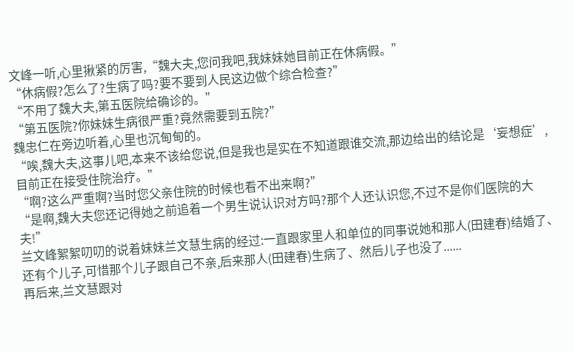文峰一听,心里揪紧的厉害,“魏大夫,您问我吧,我妹妹她目前正在休病假。”
“休病假?怎么了?生病了吗?要不要到人民这边做个综合检查?”
“不用了魏大夫,第五医院给确诊的。”
“第五医院?你妹妹生病很严重?竟然需要到五院?”
魏忠仁在旁边听着,心里也沉甸甸的。
“唉,魏大夫,这事儿吧,本来不该给您说,但是我也是实在不知道跟谁交流,那边给出的结论是‘妄想症’,目前正在接受住院治疗。”
“啊?这么严重啊?当时您父亲住院的时候也看不出来啊?”
“是啊,魏大夫您还记得她之前追着一个男生说认识对方吗?那个人还认识您,不过不是你们医院的大夫!”
兰文峰絮絮叨叨的说着妹妹兰文慧生病的经过:一直跟家里人和单位的同事说她和那人(田建春)结婚了、还有个儿子,可惜那个儿子跟自己不亲,后来那人(田建春)生病了、然后儿子也没了......
再后来,兰文慧跟对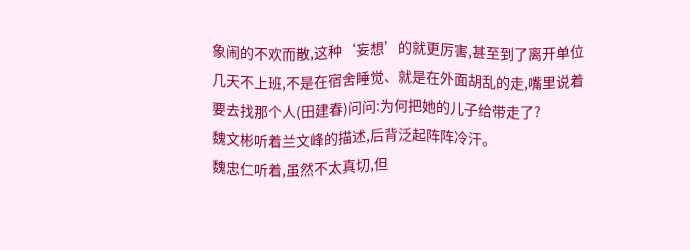象闹的不欢而散,这种‘妄想’的就更厉害,甚至到了离开单位几天不上班,不是在宿舍睡觉、就是在外面胡乱的走,嘴里说着要去找那个人(田建春)问问:为何把她的儿子给带走了?
魏文彬听着兰文峰的描述,后背泛起阵阵冷汗。
魏忠仁听着,虽然不太真切,但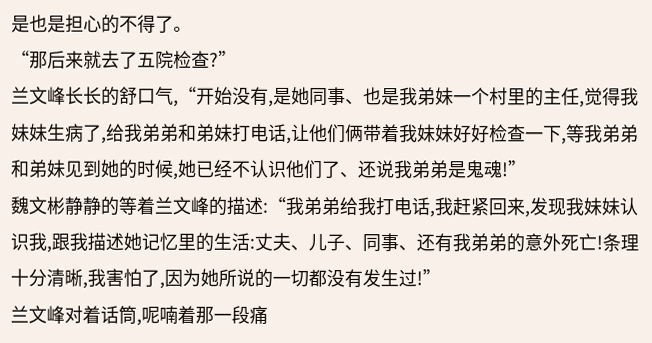是也是担心的不得了。
“那后来就去了五院检查?”
兰文峰长长的舒口气,“开始没有,是她同事、也是我弟妹一个村里的主任,觉得我妹妹生病了,给我弟弟和弟妹打电话,让他们俩带着我妹妹好好检查一下,等我弟弟和弟妹见到她的时候,她已经不认识他们了、还说我弟弟是鬼魂!”
魏文彬静静的等着兰文峰的描述:“我弟弟给我打电话,我赶紧回来,发现我妹妹认识我,跟我描述她记忆里的生活:丈夫、儿子、同事、还有我弟弟的意外死亡!条理十分清晰,我害怕了,因为她所说的一切都没有发生过!”
兰文峰对着话筒,呢喃着那一段痛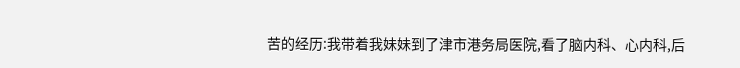苦的经历:我带着我妹妹到了津市港务局医院,看了脑内科、心内科,后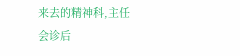来去的精神科,主任会诊后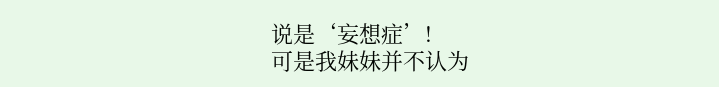说是‘妄想症’!
可是我妹妹并不认为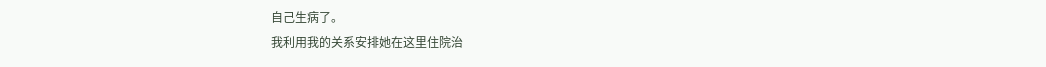自己生病了。
我利用我的关系安排她在这里住院治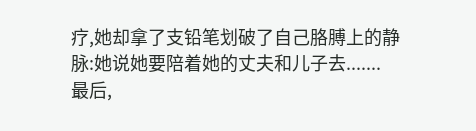疗,她却拿了支铅笔划破了自己胳膊上的静脉:她说她要陪着她的丈夫和儿子去.......
最后,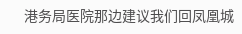港务局医院那边建议我们回凤凰城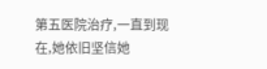第五医院治疗,一直到现在,她依旧坚信她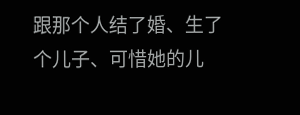跟那个人结了婚、生了个儿子、可惜她的儿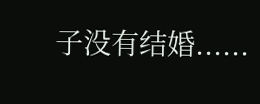子没有结婚......